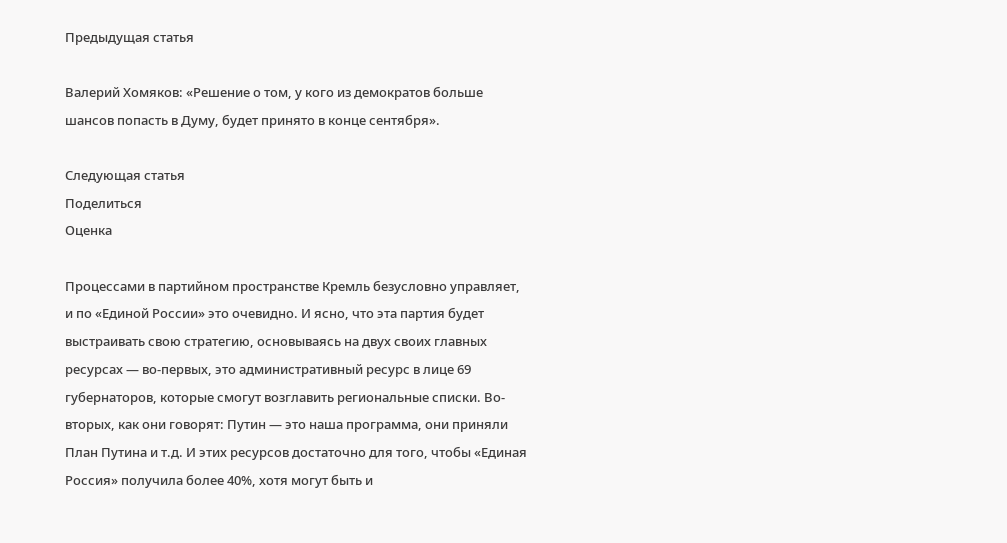Предыдущая статья

Валерий Хомяков: «Решение о том, у кого из демократов больше шансов попасть в Думу, будет принято в конце сентября».

Следующая статья
Поделиться
Оценка

Процессами в партийном пространстве Кремль безусловно управляет, и по «Единой России» это очевидно. И ясно, что эта партия будет выстраивать свою стратегию, основываясь на двух своих главных ресурсах — во-первых, это административный ресурс в лице 69 губернаторов, которые смогут возглавить региональные списки. Во-вторых, как они говорят: Путин — это наша программа, они приняли План Путина и т.д. И этих ресурсов достаточно для того, чтобы «Единая Россия» получила более 40%, хотя могут быть и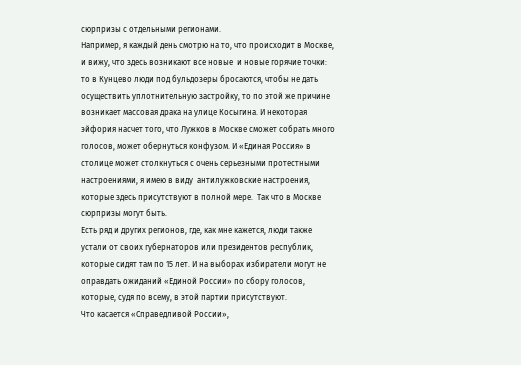сюрпризы с отдельными регионами.
Например, я каждый день смотрю на то, что происходит в Москве, и вижу, что здесь возникают все новые  и новые горячие точки: то в Кунцево люди под бульдозеры бросаются, чтобы не дать осуществить уплотнительную застройку, то по этой же причине возникает массовая драка на улице Косыгина. И некоторая эйфория насчет того, что Лужков в Москве сможет собрать много голосов, может обернуться конфузом. И «Единая Россия» в столице может столкнуться с очень серьезными протестными настроениями, я имею в виду  антилужковские настроения, которые здесь присутствуют в полной мере.  Так что в Москве сюрпризы могут быть.
Есть ряд и других регионов, где, как мне кажется, люди также устали от своих губернаторов или президентов республик, которые сидят там по 15 лет. И на выборах избиратели могут не оправдать ожиданий «Единой России» по сбору голосов, которые, судя по всему, в этой партии присутствуют.
Что касается «Справедливой России»,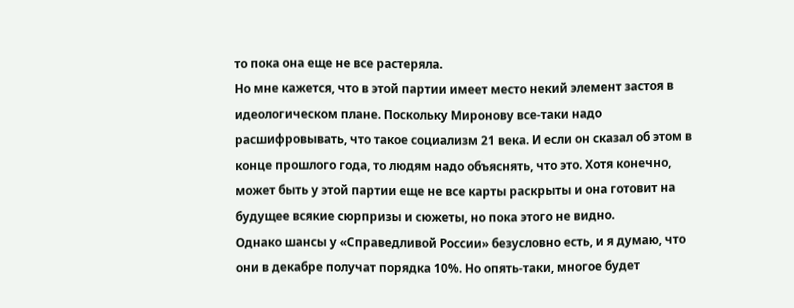то пока она еще не все растеряла.
Но мне кажется, что в этой партии имеет место некий элемент застоя в идеологическом плане. Поскольку Миронову все-таки надо расшифровывать, что такое социализм 21 века. И если он сказал об этом в конце прошлого года, то людям надо объяснять, что это. Хотя конечно, может быть у этой партии еще не все карты раскрыты и она готовит на будущее всякие сюрпризы и сюжеты, но пока этого не видно.
Однако шансы у «Справедливой России» безусловно есть, и я думаю, что они в декабре получат порядка 10%. Но опять-таки, многое будет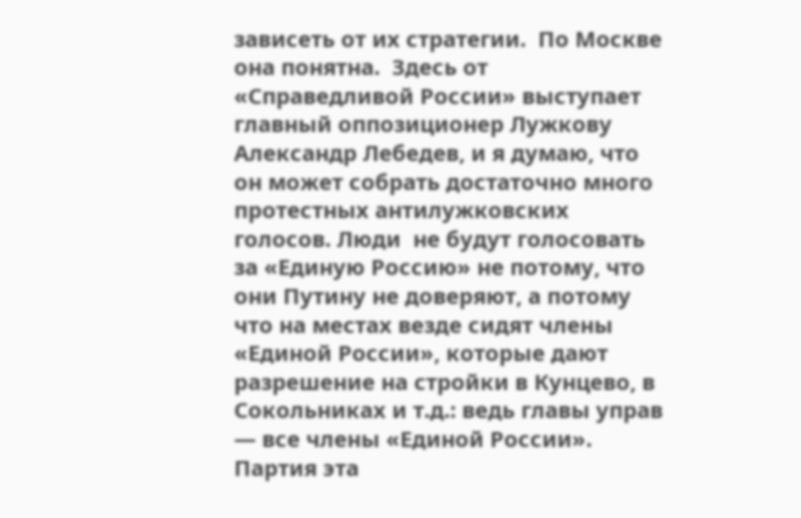зависеть от их стратегии.  По Москве она понятна.  Здесь от «Справедливой России» выступает главный оппозиционер Лужкову Александр Лебедев, и я думаю, что он может собрать достаточно много протестных антилужковских голосов. Люди  не будут голосовать за «Единую Россию» не потому, что они Путину не доверяют, а потому что на местах везде сидят члены «Единой России», которые дают разрешение на стройки в Кунцево, в Сокольниках и т.д.: ведь главы управ — все члены «Единой России».
Партия эта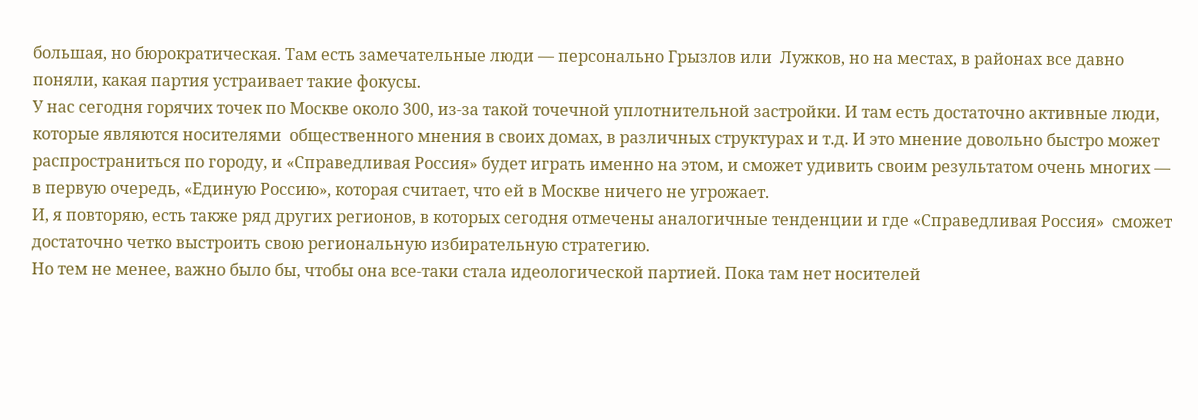большая, но бюрократическая. Там есть замечательные люди — персонально Грызлов или  Лужков, но на местах, в районах все давно поняли, какая партия устраивает такие фокусы.
У нас сегодня горячих точек по Москве около 300, из-за такой точечной уплотнительной застройки. И там есть достаточно активные люди, которые являются носителями  общественного мнения в своих домах, в различных структурах и т.д. И это мнение довольно быстро может распространиться по городу, и «Справедливая Россия» будет играть именно на этом, и сможет удивить своим результатом очень многих — в первую очередь, «Единую Россию», которая считает, что ей в Москве ничего не угрожает.
И, я повторяю, есть также ряд других регионов, в которых сегодня отмечены аналогичные тенденции и где «Справедливая Россия»  сможет достаточно четко выстроить свою региональную избирательную стратегию.
Но тем не менее, важно было бы, чтобы она все-таки стала идеологической партией. Пока там нет носителей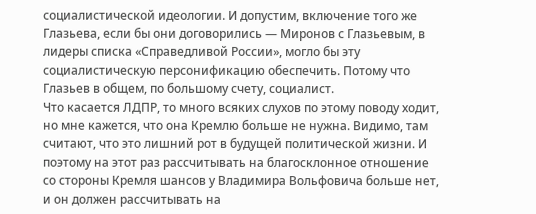социалистической идеологии. И допустим, включение того же Глазьева, если бы они договорились — Миронов с Глазьевым, в лидеры списка «Справедливой России», могло бы эту социалистическую персонификацию обеспечить. Потому что Глазьев в общем, по большому счету, социалист.
Что касается ЛДПР, то много всяких слухов по этому поводу ходит, но мне кажется, что она Кремлю больше не нужна. Видимо, там считают, что это лишний рот в будущей политической жизни. И поэтому на этот раз рассчитывать на благосклонное отношение со стороны Кремля шансов у Владимира Вольфовича больше нет, и он должен рассчитывать на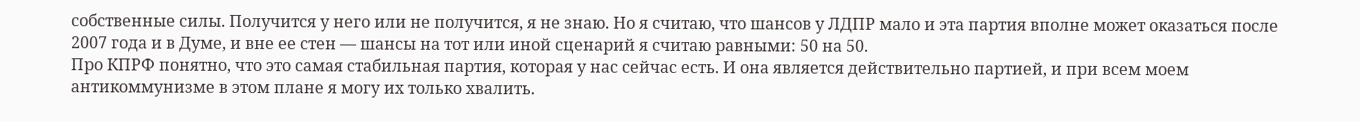собственные силы. Получится у него или не получится, я не знаю. Но я считаю, что шансов у ЛДПР мало и эта партия вполне может оказаться после 2007 года и в Думе, и вне ее стен — шансы на тот или иной сценарий я считаю равными: 50 на 50.
Про КПРФ понятно, что это самая стабильная партия, которая у нас сейчас есть. И она является действительно партией, и при всем моем антикоммунизме в этом плане я могу их только хвалить.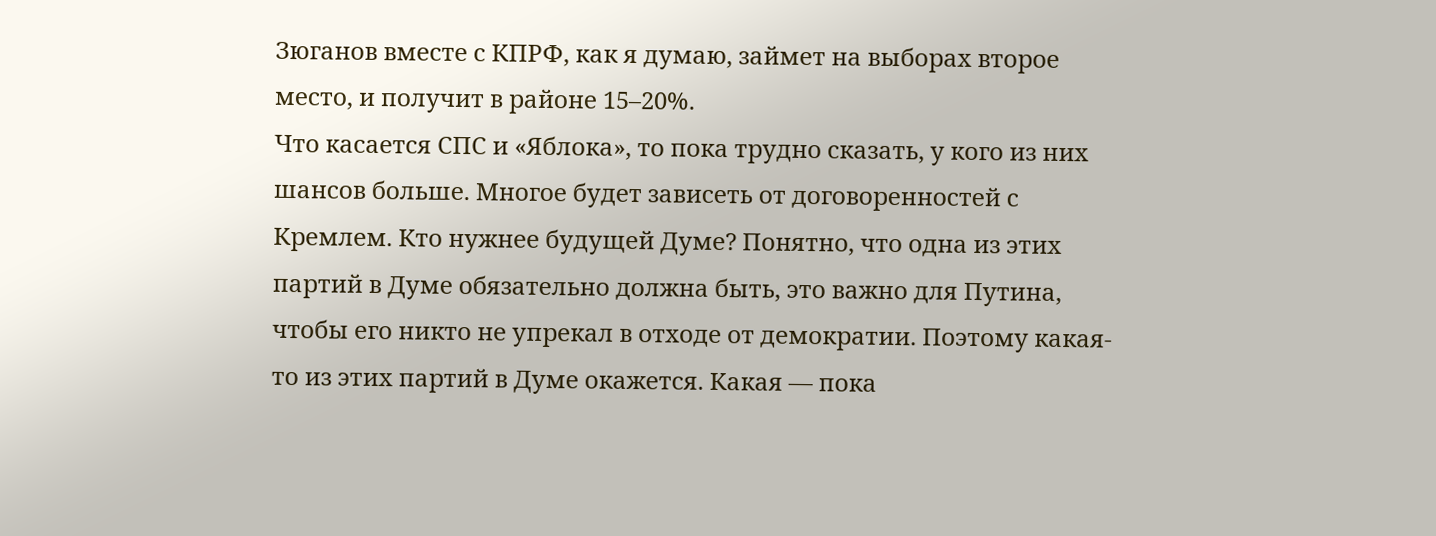Зюганов вместе с КПРФ, как я думаю, займет на выборах второе место, и получит в районе 15–20%.
Что касается СПС и «Яблока», то пока трудно сказать, у кого из них шансов больше. Многое будет зависеть от договоренностей с Кремлем. Кто нужнее будущей Думе? Понятно, что одна из этих партий в Думе обязательно должна быть, это важно для Путина, чтобы его никто не упрекал в отходе от демократии. Поэтому какая-то из этих партий в Думе окажется. Какая — пока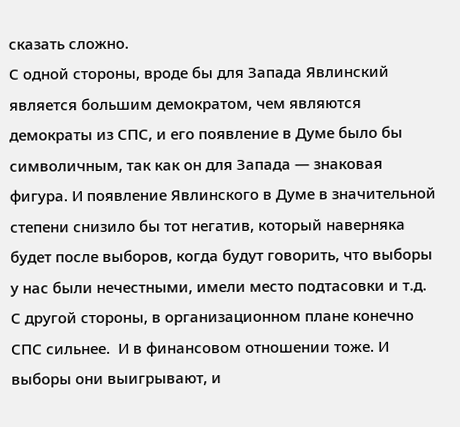сказать сложно.
С одной стороны, вроде бы для Запада Явлинский является большим демократом, чем являются демократы из СПС, и его появление в Думе было бы символичным, так как он для Запада — знаковая фигура. И появление Явлинского в Думе в значительной степени снизило бы тот негатив, который наверняка будет после выборов, когда будут говорить, что выборы у нас были нечестными, имели место подтасовки и т.д.
С другой стороны, в организационном плане конечно СПС сильнее.  И в финансовом отношении тоже. И выборы они выигрывают, и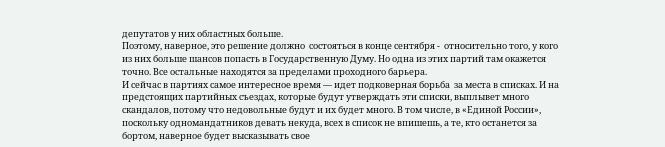депутатов у них областных больше.
Поэтому, наверное, это решение должно  состояться в конце сентября -  относительно того, у кого из них больше шансов попасть в Государственную Думу. Но одна из этих партий там окажется точно. Все остальные находятся за пределами проходного барьера.
И сейчас в партиях самое интересное время — идет подковерная борьба  за места в списках. И на предстоящих партийных съездах, которые будут утверждать эти списки, выплывет много скандалов, потому что недовольные будут и их будет много. В том числе, в «Единой России», поскольку одномандатников девать некуда, всех в список не впишешь, а те, кто останется за бортом, наверное будет высказывать свое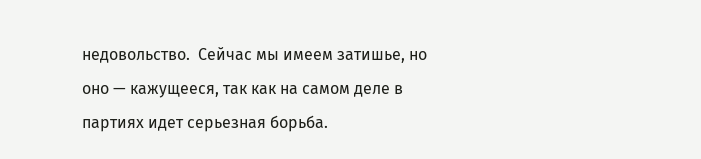недовольство.  Сейчас мы имеем затишье, но оно — кажущееся, так как на самом деле в партиях идет серьезная борьба.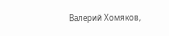Валерий Хомяков,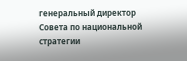генеральный директор Совета по национальной стратегии